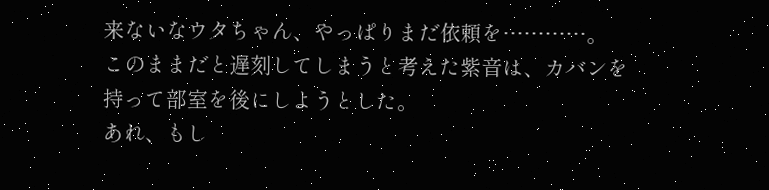来ないなウタちゃん、やっぱりまだ依頼を…………。
このままだと遅刻してしまうと考えた紫音は、カバンを持って部室を後にしようとした。
あれ、もし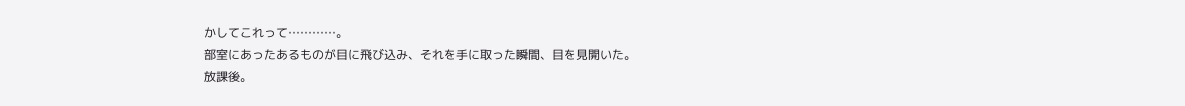かしてこれって…………。
部室にあったあるものが目に飛び込み、それを手に取った瞬間、目を見開いた。
放課後。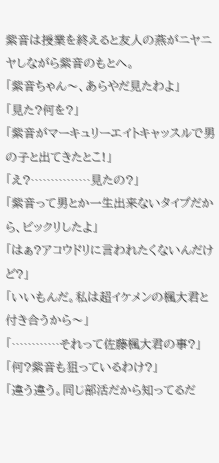紫音は授業を終えると友人の燕がニヤニヤしながら紫音のもとへ。
「紫音ちゃん〜、あらやだ見たわよ」
「見た?何を?」
「紫音がマーキュリーエイトキャッスルで男の子と出てきたとこ!」
「え?……………見たの?」
「紫音って男とか一生出来ないタイプだから、ビックリしたよ」
「はぁ?アコウドリに言われたくないんだけど?」
「いいもんだ。私は超イケメンの楓大君と付き合うから〜」
「…………それって佐藤楓大君の事?」
「何?紫音も狙っているわけ?」
「違う違う。同じ部活だから知ってるだ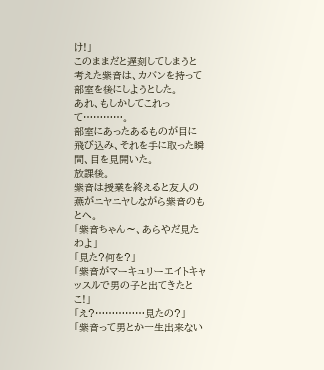け!」
このままだと遅刻してしまうと考えた紫音は、カバンを持って部室を後にしようとした。
あれ、もしかしてこれって…………。
部室にあったあるものが目に飛び込み、それを手に取った瞬間、目を見開いた。
放課後。
紫音は授業を終えると友人の燕がニヤニヤしながら紫音のもとへ。
「紫音ちゃん〜、あらやだ見たわよ」
「見た?何を?」
「紫音がマーキュリーエイトキャッスルで男の子と出てきたとこ!」
「え?……………見たの?」
「紫音って男とか一生出来ない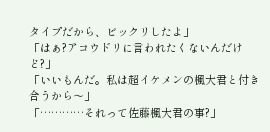タイプだから、ビックリしたよ」
「はぁ?アコウドリに言われたくないんだけど?」
「いいもんだ。私は超イケメンの楓大君と付き合うから〜」
「…………それって佐藤楓大君の事?」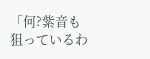「何?紫音も狙っているわ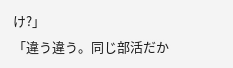け?」
「違う違う。同じ部活だか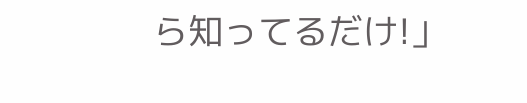ら知ってるだけ!」